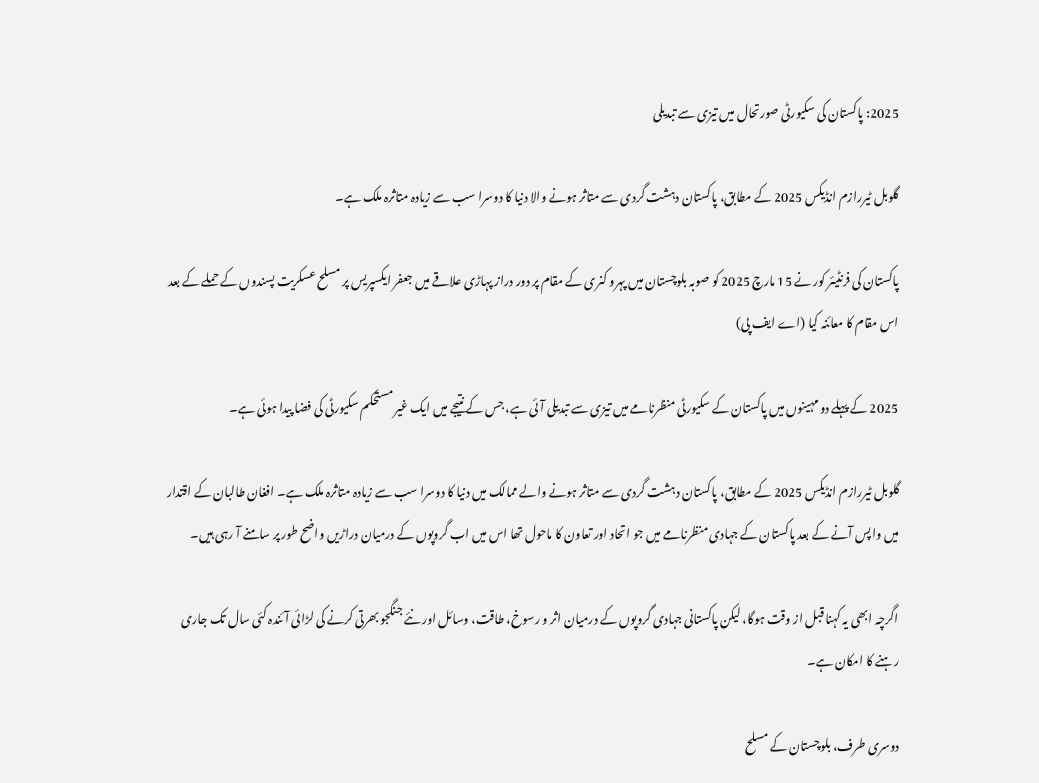2025: پاکستان کی سکیورٹی صورتحال میں تیزی سے تبدیلی

گلوبل ٹیررازم انڈیکس 2025 کے مطابق، پاکستان دہشت گردی سے متاثر ہونے والا دنیا کا دوسرا سب سے زیادہ متاثرہ ملک ہے۔

پاکستان کی فرنٹیئر کور نے 15 مارچ 2025 کو صوبہ بلوچستان میں پہرو کنری کے مقام پر دور دراز پہاڑی علاقے میں جعفر ایکسپریس پر مسلح عسکریت پسندوں کے حملے کے بعد اس مقام کا معائنہ کیا (اے ایف پی)

2025 کے پہلے دو مہینوں میں پاکستان کے سکیورٹی منظرنامے میں تیزی سے تبدیلی آئی ہے، جس کے نتیجے میں ایک غیر مستحکم سکیورٹی کی فضا پیدا ہوئی ہے۔

گلوبل ٹیررازم انڈیکس 2025 کے مطابق، پاکستان دہشت گردی سے متاثر ہونے والے ممالک میں دنیا کا دوسرا سب سے زیادہ متاثرہ ملک ہے۔ افغان طالبان کے اقتدار میں واپس آنے کے بعد پاکستان کے جہادی منظرنامے میں جو اتحاد اور تعاون کا ماحول تھا اس میں اب گروپوں کے درمیان دراڑیں واضح طور پر سامنے آ رہی ہیں۔

اگرچہ ابھی یہ کہنا قبل از وقت ہوگا، لیکن پاکستانی جہادی گروپوں کے درمیان اثر و رسوخ، طاقت، وسائل اور نئے جنگجو بھرتی کرنے کی لڑائی آئندہ کئی سال تک جاری رہنے کا امکان ہے۔

دوسری طرف، بلوچستان کے مسلح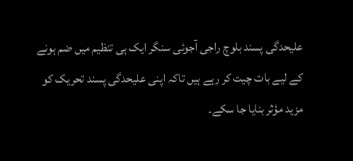علیحدگی پسند بلوچ راجی آجوئی سنگر ایک ہی تنظیم میں ضم ہونے کے لیے بات چیت کر رہے ہیں تاکہ اپنی علیحدگی پسند تحریک کو مزید مؤثر بنایا جا سکے۔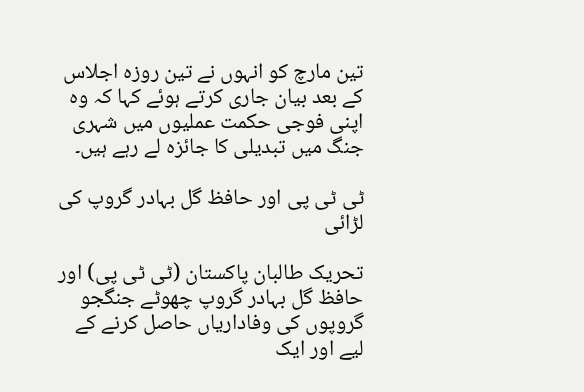تین مارچ کو انہوں نے تین روزہ اجلاس کے بعد بیان جاری کرتے ہوئے کہا کہ وہ اپنی فوجی حکمت عملیوں میں شہری جنگ میں تبدیلی کا جائزہ لے رہے ہیں۔

ٹی ٹی پی اور حافظ گل بہادر گروپ کی لڑائی

تحریک طالبان پاکستان (ٹی ٹی پی) اور حافظ گل بہادر گروپ چھوٹے جنگجو گروپوں کی وفاداریاں حاصل کرنے کے لیے اور ایک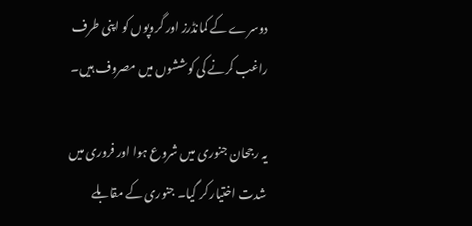دوسرے کے کمانڈرز اور گروپوں کو اپنی طرف راغب کرنے کی کوششوں میں مصروف ہیں۔

یہ رجحان جنوری میں شروع ہوا اور فروری میں شدت اختیار کر گیا۔ جنوری کے مقابلے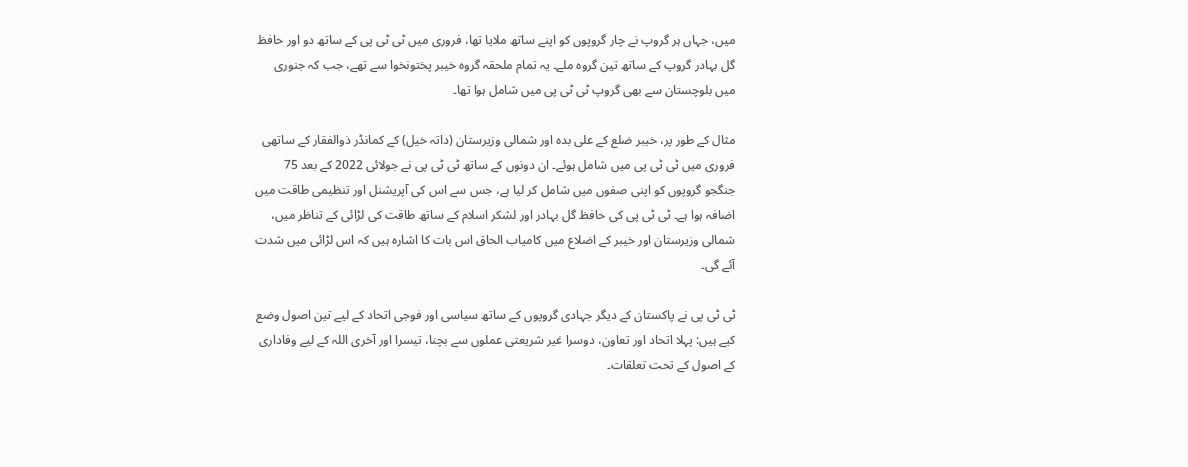میں، جہاں ہر گروپ نے چار گروپوں کو اپنے ساتھ ملایا تھا، فروری میں ٹی ٹی پی کے ساتھ دو اور حافظ گل بہادر گروپ کے ساتھ تین گروه ملے۔ یہ تمام ملحقہ گروہ خیبر پختونخوا سے تھے، جب کہ جنوری میں بلوچستان سے بھی گروپ ٹی ٹی پی میں شامل ہوا تھا۔

مثال کے طور پر، خیبر ضلع کے علی بدہ اور شمالی وزیرستان (داتہ خیل) کے کمانڈر ذوالفقار کے ساتھی فروری میں ٹی ٹی پی میں شامل ہوئے۔ ان دونوں کے ساتھ ٹی ٹی پی نے جولائی 2022 کے بعد 75 جنگجو گروپوں کو اپنی صفوں میں شامل کر لیا ہے، جس سے اس کی آپریشنل اور تنظیمی طاقت میں اضافہ ہوا ہے۔ ٹی ٹی پی کی حافظ گل بہادر اور لشکر اسلام کے ساتھ طاقت کی لڑائی کے تناظر میں، شمالی وزیرستان اور خیبر کے اضلاع میں کامیاب الحاق اس بات کا اشارہ ہیں کہ اس لڑائی میں شدت آئے گی۔

ٹی ٹی پی نے پاکستان کے دیگر جہادی گروپوں کے ساتھ سیاسی اور فوجی اتحاد کے لیے تین اصول وضع کیے ہیں: پہلا اتحاد اور تعاون، دوسرا غیر شریعتی عملوں سے بچنا، تیسرا اور آخری اللہ کے لیے وفاداری کے اصول کے تحت تعلقات۔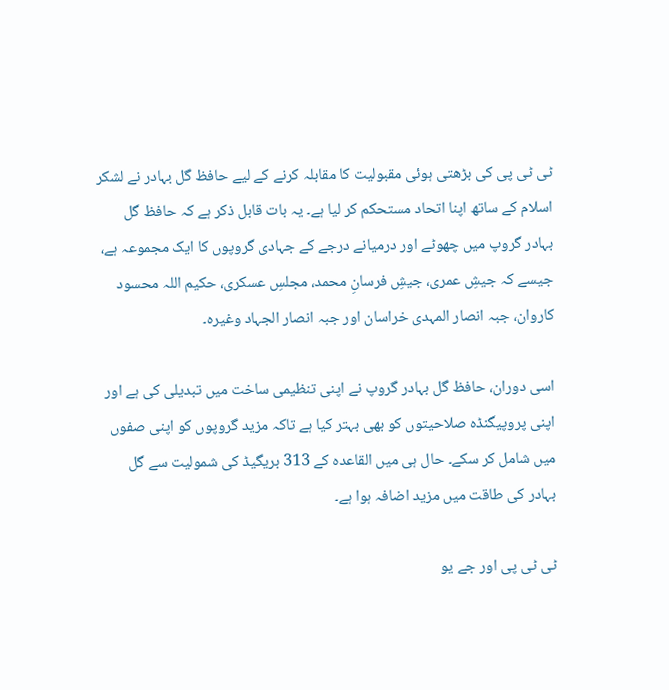ٹی ٹی پی کی بڑھتی ہوئی مقبولیت کا مقابلہ کرنے کے لیے حافظ گل بہادر نے لشکر اسلام کے ساتھ اپنا اتحاد مستحکم کر لیا ہے۔ یہ بات قابل ذکر ہے کہ حافظ گل بہادر گروپ میں چھوٹے اور درمیانے درجے کے جہادی گروپوں کا ایک مجموعہ ہے، جیسے کہ جیشِ عمری، جیشِ فرسانِ محمد، مجلسِ عسکری، حکیم اللہ محسود کاروان، جبہ انصار المہدی خراسان اور جبہ انصار الجہاد وغیرہ۔

اسی دوران، حافظ گل بہادر گروپ نے اپنی تنظیمی ساخت میں تبدیلی کی ہے اور اپنی پروپیگنڈہ صلاحیتوں کو بھی بہتر کیا ہے تاکہ مزید گروپوں کو اپنی صفوں میں شامل کر سکے۔ حال ہی میں القاعدہ کے 313 بریگیڈ کی شمولیت سے گل بہادر کی طاقت میں مزید اضافہ ہوا ہے۔

ٹی ٹی پی اور جے یو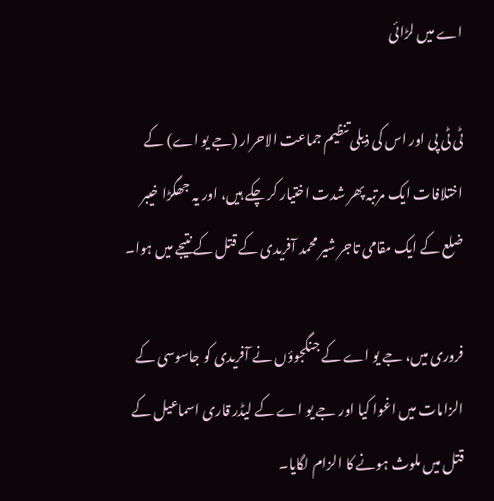اے میں لڑائی

ٹی ٹی پی اور اس کی ذیلی تنظیم جماعت الاحرار (جے یو اے) کے اختلافات ایک مرتبہ پھر شدت اختیار کر چکے ہیں، اور یہ جھگڑا خیبر ضلع کے ایک مقامی تاجر شیر محمد آفریدی کے قتل کے نتیجے میں ہوا۔

فروری میں، جے یو اے کے جنگجوؤں نے آفریدی کو جاسوسی کے الزامات میں اغوا کیا اور جے یو اے کے لیڈر قاری اسماعیل کے قتل میں ملوث ہونے کا الزام لگایا۔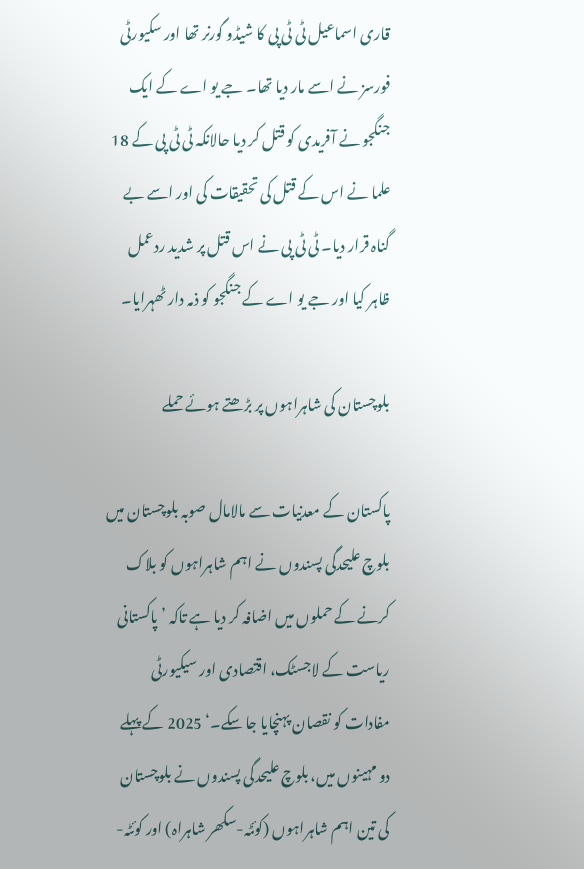قاری اسماعیل ٹی ٹی پی کا شیڈو گورنر تھا اور سکیورٹی فورسز نے اسے مار دیا تھا۔ جے یو اے کے ایک جنگجو نے آفریدی کو قتل کر دیا حالانکہ ٹی ٹی پی کے 18 علما نے اس کے قتل کی تحقیقات کی اور اسے بے گناہ قرار دیا۔ ٹی ٹی پی نے اس قتل پر شدید ردعمل ظاہر کیا اور جے یو اے کے جنگجو کو ذمہ دار ٹھہرایا۔

بلوچستان کی شاہراہوں پر بڑھتے ہوئے حملے

پاکستان کے معدنیات سے مالامال صوبہ بلوچستان میں بلوچ علیحدگی پسندوں نے اہم شاہراہوں کو بلاک کرنے کے حملوں میں اضافہ کر دیا ہے تاکہ ’پاکستانی ریاست کے لاجسٹک، اقتصادی اور سیکیورٹی مفادات کو نقصان پہنچایا جا سکے۔‘ 2025 کے پہلے دو مہینوں میں، بلوچ علیحدگی پسندوں نے بلوچستان کی تین اہم شاہراہوں (کوئٹہ-سکھر شاہراہ) اور کوئٹہ-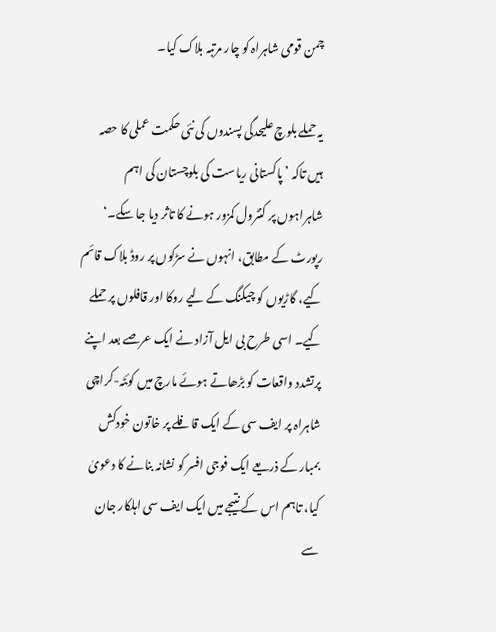چمن قومی شاہراہ کو چار مرتبہ بلاک کیا۔

یہ حملے بلوچ علیحدگی پسندوں کی نئی حکمت عملی کا حصہ ہیں تاکہ ’پاکستانی ریاست کی بلوچستان کی اہم شاہراہوں پر کنٹرول کمزور ہونے کا تاثر دیا جا سکے۔‘ رپورٹ کے مطابق، انہوں نے سڑکوں پر روڈ بلاک قائم کیے، گاڑیوں کو چیکنگ کے لیے روکا اور قافلوں پر حملے کیے۔ اسی طرح بی ایل آزاد نے ایک عرصے بعد اپنے پرتشدد واقعات کو بڑھاتے ہوئے مارچ میں کوئٹہ-کراچی شاہراہ پر ایف سی کے ایک قافلے پر خاتون خودکش بمبار کے ذریعے ایک فوجی افسر کو نشانہ بنانے کا دعویٰ کیا، تاہم اس کے نتیجے میں ایک ایف سی اہلکار جان سے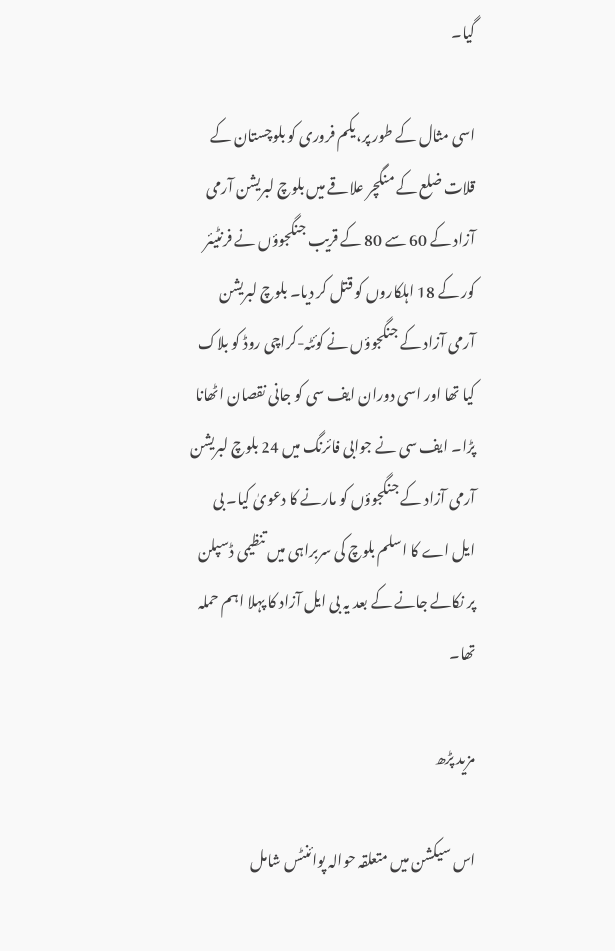گیا۔

اسی مثال کے طور پر،یکم فروری کو بلوچستان کے قلات ضلع کے منگچر علاقے میں بلوچ لبریشن آرمی آزاد کے 60 سے 80 کے قریب جنگجوؤں نے فرنٹیئر کور کے 18 اہلکاروں کو قتل کر دیا۔ بلوچ لبریشن آرمی آزاد کے جنگجوؤں نے کوئٹہ-کراچی روڈ کو بلاک کیا تھا اور اسی دوران ایف سی کو جانی نقصان اٹھانا پڑا۔ ایف سی نے جوابی فائرنگ میں 24 بلوچ لبریشن آرمی آزاد کے جنگجوؤں کو مارنے کا دعویٰ کیا۔ بی ایل اے کا اسلم بلوچ کی سربراہی میں تنظیمی ڈسپلن پر نکالے جانے کے بعد یہ بی ایل آزاد کا پہلا اہم حملہ تھا۔

مزید پڑھ

اس سیکشن میں متعلقہ حوالہ پوائنٹس شامل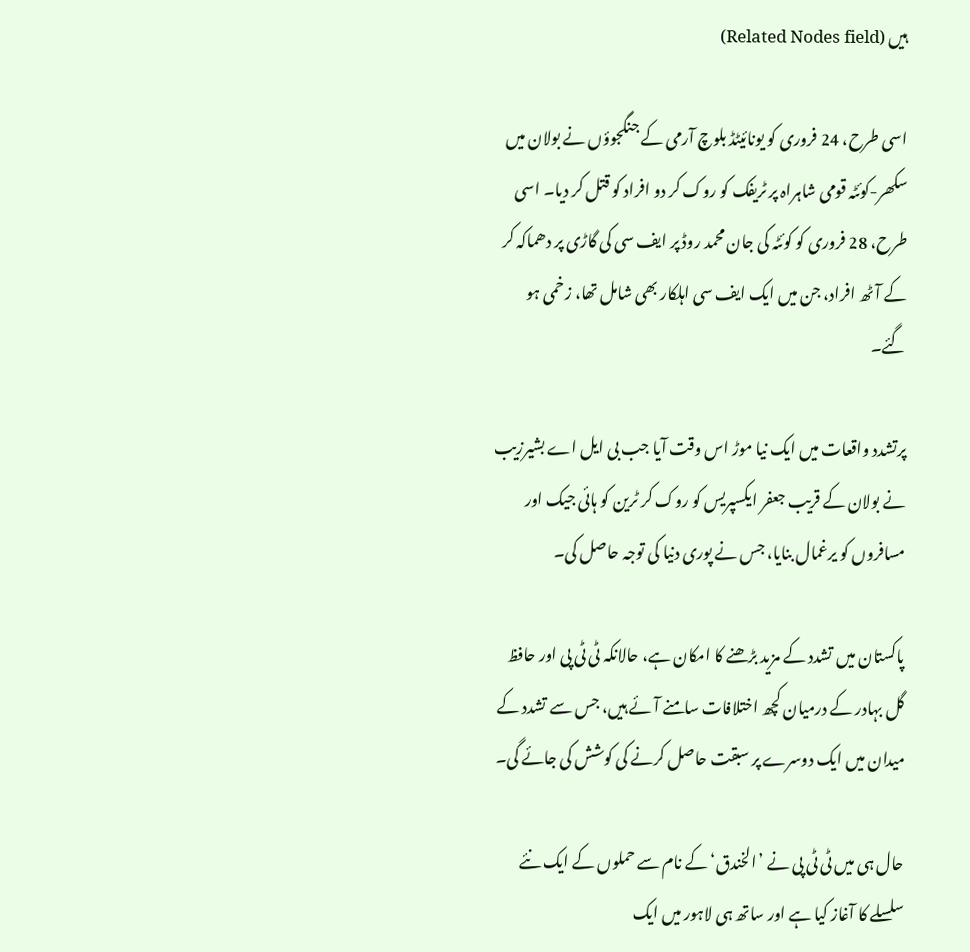ہیں (Related Nodes field)

اسی طرح، 24 فروری کو یونائیٹڈ بلوچ آرمی کے جنگجوؤں نے بولان میں سکھر-کوئٹہ قومی شاہراہ پر ٹریفک کو روک کر دو افراد کو قتل کر دیا۔ اسی طرح، 28 فروری کو کوئٹہ کی جان محمد روڈ پر ایف سی کی گاڑی پر دھماکہ کر کے آٹھ افراد، جن میں ایک ایف سی اہلکار بھی شامل تھا، زخمی ہو گئے۔

پرتشدد واقعات میں ایک نیا موڑ اس وقت آیا جب بی ایل اے بشیرزیب نے بولان کے قریب جعفر ایکسپریس کو روک کر ٹرین کو ہائی جیک اور مسافروں کو یرغمال بنایا، جس نے پوری دنیا کی توجہ حاصل کی۔

پاکستان میں تشدد کے مزید بڑھنے کا امکان ہے، حالانکہ ٹی ٹی پی اور حافظ گل بہادر کے درمیان کچھ اختلافات سامنے آئے ہیں، جس سے تشدد کے میدان میں ایک دوسرے پر سبقت حاصل کرنے کی کوشش کی جائے گی۔

حال ہی میں ٹی ٹی پی نے ’الخندق‘ کے نام سے حملوں کے ایک نئے سلسلے کا آغاز کیا ہے اور ساتھ ہی لاہور میں ایک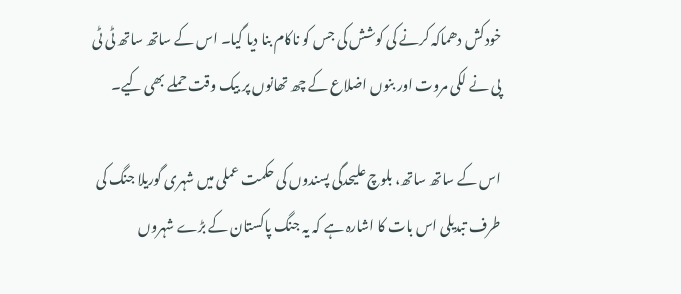خودکش دھماکہ کرنے کی کوشش کی جس کو ناکام بنا دیا گیا۔ اس کے ساتھ ساتھ ٹی ٹی پی نے لکی مروت اور بنوں اضلاع کے چھ تھانوں پر بیک وقت حملے بھی کیے۔

اس کے ساتھ ساتھ، بلوچ علیحدگی پسندوں کی حکمت عملی میں شہری گوریلا جنگ کی طرف تبدیلی اس بات کا اشارہ ہے کہ یہ جنگ پاکستان کے بڑے شہروں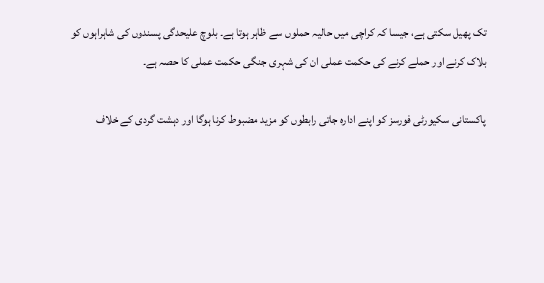تک پھیل سکتی ہے، جیسا کہ کراچی میں حالیہ حملوں سے ظاہر ہوتا ہے۔ بلوچ علیحدگی پسندوں کی شاہراہوں کو بلاک کرنے اور حملے کرنے کی حکمت عملی ان کی شہری جنگی حکمت عملی کا حصہ ہے۔

پاکستانی سکیورٹی فورسز کو اپنے ادارہ جاتی رابطوں کو مزید مضبوط کرنا ہوگا اور دہشت گردی کے خلاف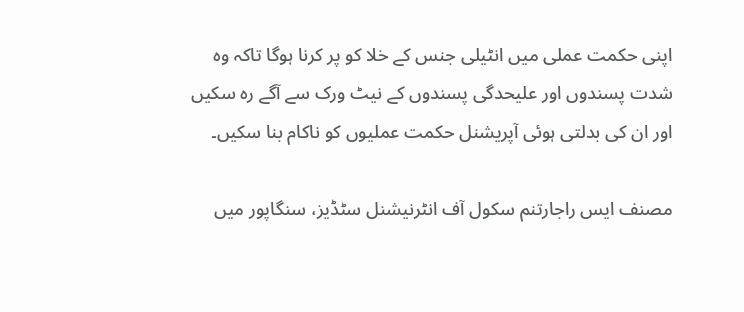اپنی حکمت عملی میں انٹیلی جنس کے خلا کو پر کرنا ہوگا تاکہ وہ شدت پسندوں اور علیحدگی پسندوں کے نیٹ ورک سے آگے رہ سکیں اور ان کی بدلتی ہوئی آپریشنل حکمت عملیوں کو ناکام بنا سکیں۔

مصنف ایس راجارتنم سکول آف انٹرنیشنل سٹڈیز، سنگاپور میں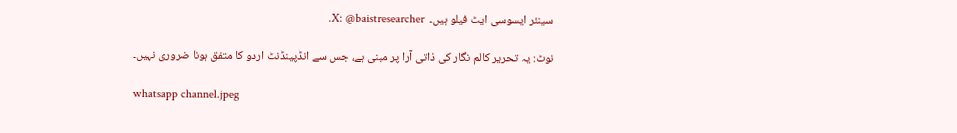سینئر ایسوسی ایٹ فیلو ہیں۔  X: @baistresearcher.

نوٹ: یہ تحریر کالم نگار کی ذاتی آرا پر مبنی ہے، جس سے انڈپینڈنٹ اردو کا متفق ہونا ضروری نہیں۔

whatsapp channel.jpeg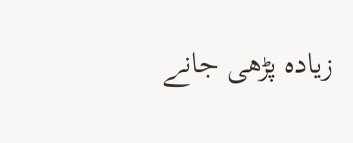زیادہ پڑھی جانے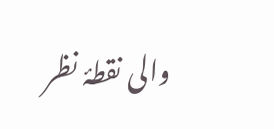والی نقطۂ نظر